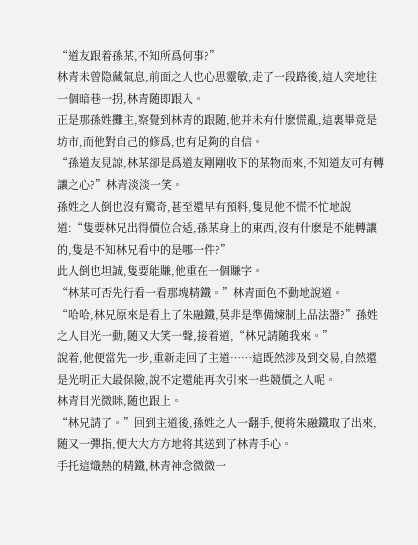“道友跟着孫某,不知所爲何事?”
林青未曾隐藏氣息,前面之人也心思靈敏,走了一段路後,這人突地往一個暗巷一拐,林青随即跟入。
正是那孫姓攤主,察覺到林青的跟随,他并未有什麽慌亂,這裏畢竟是坊市,而他對自己的修爲,也有足夠的自信。
“孫道友見諒,林某卻是爲道友剛剛收下的某物而來,不知道友可有轉讓之心?”林青淡淡一笑。
孫姓之人倒也沒有驚奇,甚至還早有預料,隻見他不慌不忙地說道:“隻要林兄出得價位合适,孫某身上的東西,沒有什麽是不能轉讓的,隻是不知林兄看中的是哪一件?”
此人倒也坦誠,隻要能賺,他重在一個賺字。
“林某可否先行看一看那塊精鐵。”林青面色不動地說道。
“哈哈,林兄原來是看上了朱融鐵,莫非是準備煉制上品法器?”孫姓之人目光一動,随又大笑一聲,接着道,“林兄請随我來。”
說着,他便當先一步,重新走回了主道……這既然涉及到交易,自然還是光明正大最保險,說不定還能再次引來一些競價之人呢。
林青目光微眯,随也跟上。
“林兄請了。”回到主道後,孫姓之人一翻手,便将朱融鐵取了出來,随又一彈指,便大大方方地将其送到了林青手心。
手托這熾熱的精鐵,林青神念微微一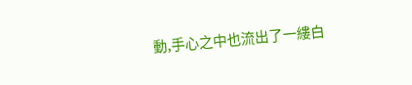動,手心之中也流出了一縷白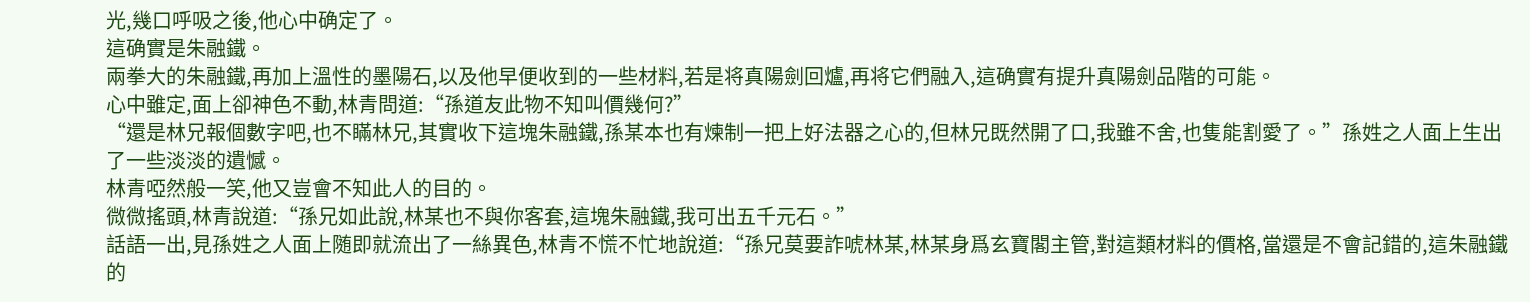光,幾口呼吸之後,他心中确定了。
這确實是朱融鐵。
兩拳大的朱融鐵,再加上溫性的墨陽石,以及他早便收到的一些材料,若是将真陽劍回爐,再将它們融入,這确實有提升真陽劍品階的可能。
心中雖定,面上卻神色不動,林青問道:“孫道友此物不知叫價幾何?”
“還是林兄報個數字吧,也不瞞林兄,其實收下這塊朱融鐵,孫某本也有煉制一把上好法器之心的,但林兄既然開了口,我雖不舍,也隻能割愛了。”孫姓之人面上生出了一些淡淡的遺憾。
林青啞然般一笑,他又豈會不知此人的目的。
微微搖頭,林青說道:“孫兄如此說,林某也不與你客套,這塊朱融鐵,我可出五千元石。”
話語一出,見孫姓之人面上随即就流出了一絲異色,林青不慌不忙地說道:“孫兄莫要詐唬林某,林某身爲玄寶閣主管,對這類材料的價格,當還是不會記錯的,這朱融鐵的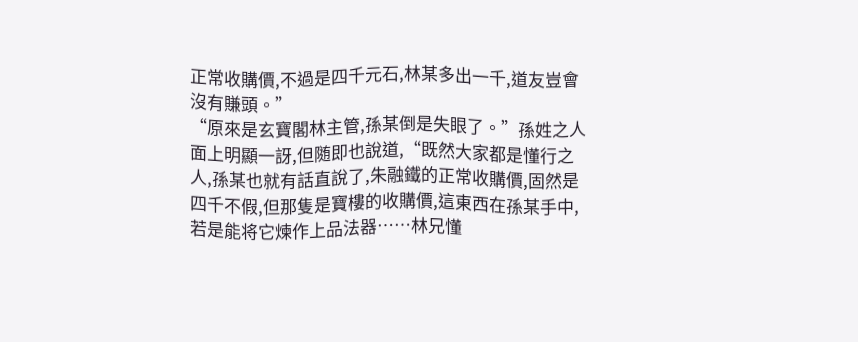正常收購價,不過是四千元石,林某多出一千,道友豈會沒有賺頭。”
“原來是玄寶閣林主管,孫某倒是失眼了。”孫姓之人面上明顯一訝,但随即也說道,“既然大家都是懂行之人,孫某也就有話直說了,朱融鐵的正常收購價,固然是四千不假,但那隻是寶樓的收購價,這東西在孫某手中,若是能将它煉作上品法器……林兄懂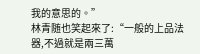我的意思的。”
林青随也笑起來了:“一般的上品法器,不過就是兩三萬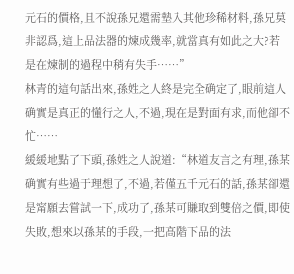元石的價格,且不說孫兄還需墊入其他珍稀材料,孫兄莫非認爲,這上品法器的煉成幾率,就當真有如此之大?若是在煉制的過程中稍有失手……”
林青的這句話出來,孫姓之人終是完全确定了,眼前這人确實是真正的懂行之人,不過,現在是對面有求,而他卻不忙……
緩緩地點了下頭,孫姓之人說道:“林道友言之有理,孫某确實有些過于理想了,不過,若僅五千元石的話,孫某卻還是甯願去嘗試一下,成功了,孫某可賺取到雙倍之價,即使失敗,想來以孫某的手段,一把高階下品的法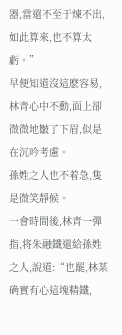器,當還不至于煉不出,如此算來,也不算太虧。”
早便知道沒這麽容易,林青心中不動,面上卻微微地皺了下眉,似是在沉吟考慮。
孫姓之人也不着急,隻是微笑靜候。
一會時間後,林青一彈指,将朱融鐵還給孫姓之人,說道:“也罷,林某确實有心這塊精鐵,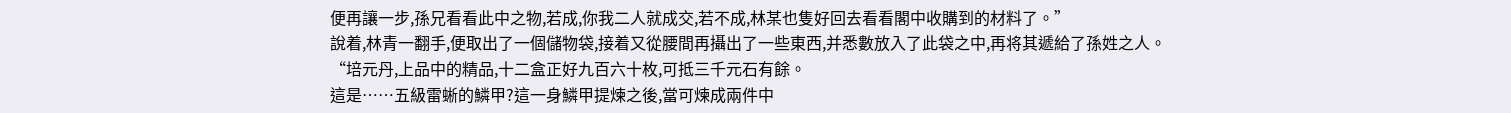便再讓一步,孫兄看看此中之物,若成,你我二人就成交,若不成,林某也隻好回去看看閣中收購到的材料了。”
說着,林青一翻手,便取出了一個儲物袋,接着又從腰間再攝出了一些東西,并悉數放入了此袋之中,再将其遞給了孫姓之人。
“培元丹,上品中的精品,十二盒正好九百六十枚,可抵三千元石有餘。
這是……五級雷蜥的鱗甲?這一身鱗甲提煉之後,當可煉成兩件中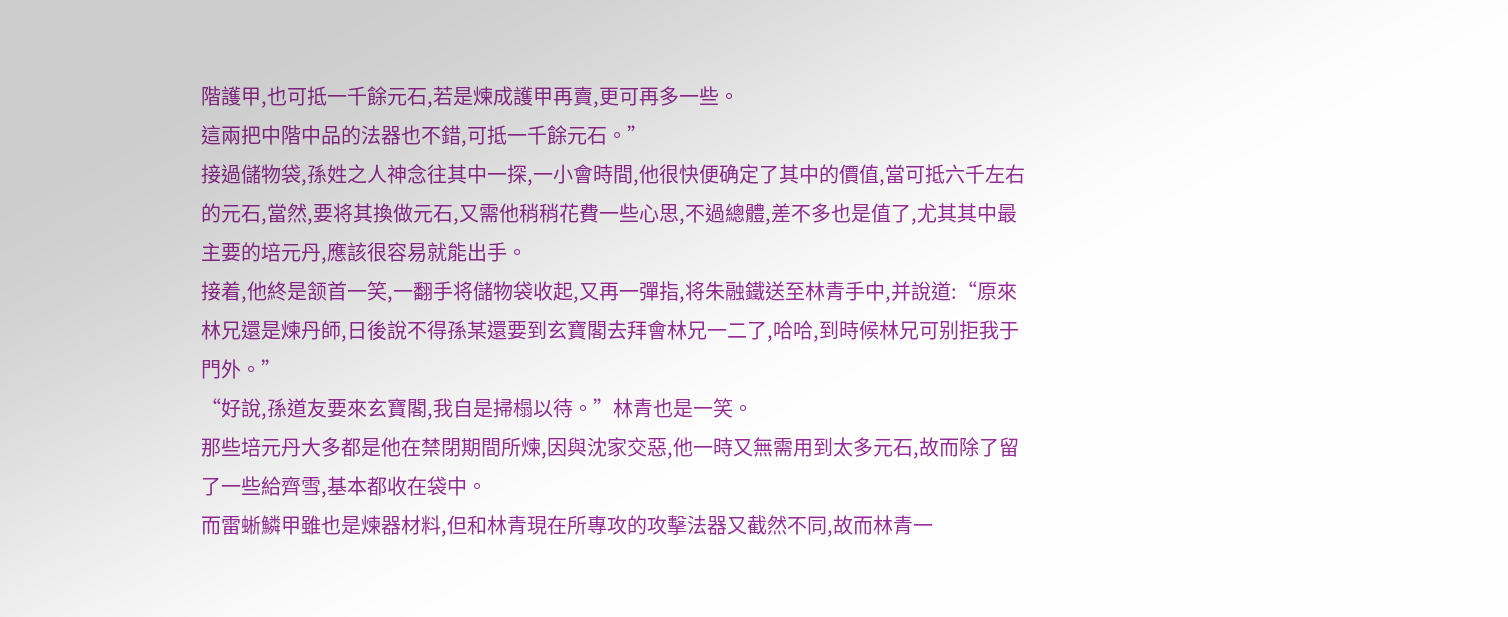階護甲,也可抵一千餘元石,若是煉成護甲再賣,更可再多一些。
這兩把中階中品的法器也不錯,可抵一千餘元石。”
接過儲物袋,孫姓之人神念往其中一探,一小會時間,他很快便确定了其中的價值,當可抵六千左右的元石,當然,要将其換做元石,又需他稍稍花費一些心思,不過總體,差不多也是值了,尤其其中最主要的培元丹,應該很容易就能出手。
接着,他終是颔首一笑,一翻手将儲物袋收起,又再一彈指,将朱融鐵送至林青手中,并說道:“原來林兄還是煉丹師,日後說不得孫某還要到玄寶閣去拜會林兄一二了,哈哈,到時候林兄可别拒我于門外。”
“好說,孫道友要來玄寶閣,我自是掃榻以待。”林青也是一笑。
那些培元丹大多都是他在禁閉期間所煉,因與沈家交惡,他一時又無需用到太多元石,故而除了留了一些給齊雪,基本都收在袋中。
而雷蜥鱗甲雖也是煉器材料,但和林青現在所專攻的攻擊法器又截然不同,故而林青一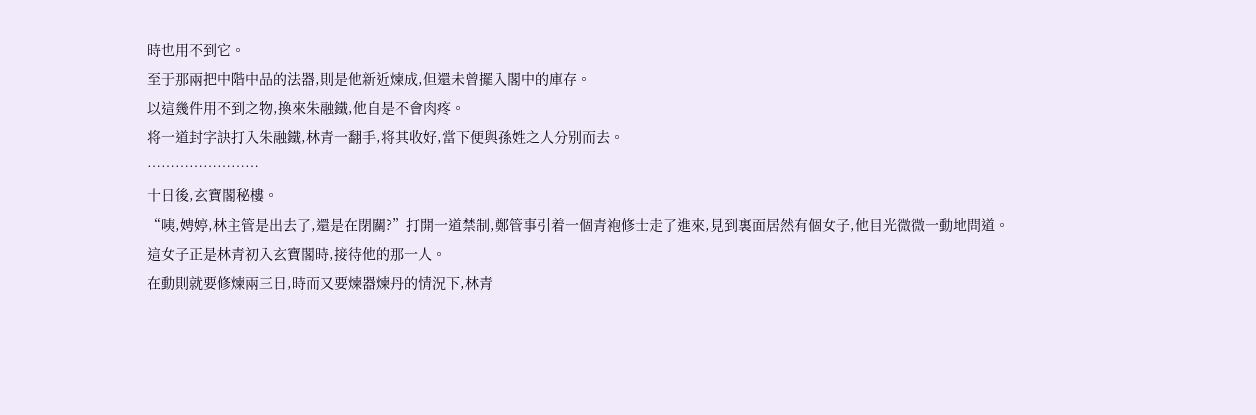時也用不到它。
至于那兩把中階中品的法器,則是他新近煉成,但還未曾擺入閣中的庫存。
以這幾件用不到之物,換來朱融鐵,他自是不會肉疼。
将一道封字訣打入朱融鐵,林青一翻手,将其收好,當下便與孫姓之人分别而去。
……………………
十日後,玄寶閣秘樓。
“咦,娉婷,林主管是出去了,還是在閉關?”打開一道禁制,鄭管事引着一個青袍修士走了進來,見到裏面居然有個女子,他目光微微一動地問道。
這女子正是林青初入玄寶閣時,接待他的那一人。
在動則就要修煉兩三日,時而又要煉器煉丹的情況下,林青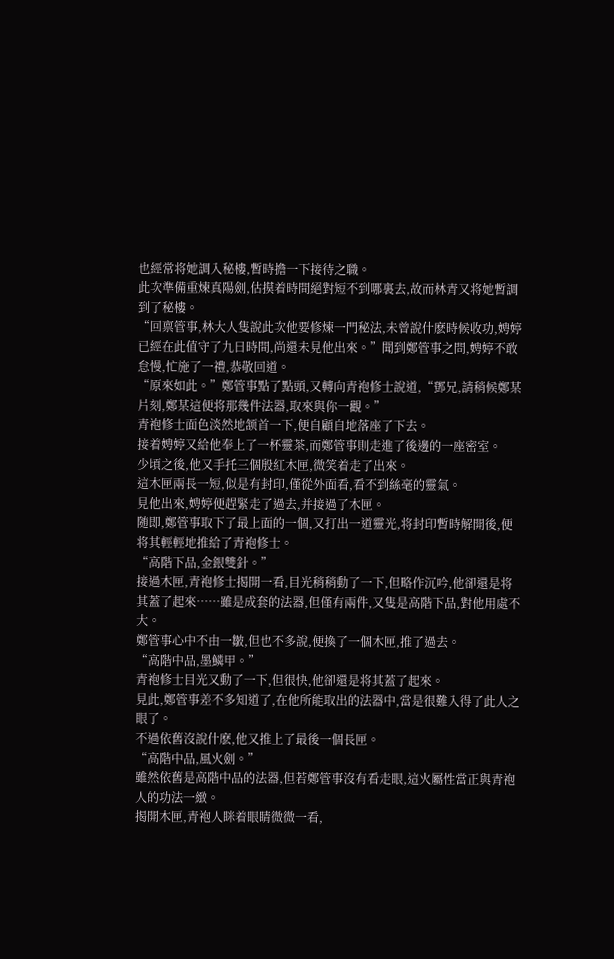也經常将她調入秘樓,暫時擔一下接待之職。
此次準備重煉真陽劍,估摸着時間絕對短不到哪裏去,故而林青又将她暫調到了秘樓。
“回禀管事,林大人隻說此次他要修煉一門秘法,未曾說什麽時候收功,娉婷已經在此值守了九日時間,尚還未見他出來。”聞到鄭管事之問,娉婷不敢怠慢,忙施了一禮,恭敬回道。
“原來如此。”鄭管事點了點頭,又轉向青袍修士說道,“鄧兄,請稍候鄭某片刻,鄭某這便将那幾件法器,取來與你一觀。”
青袍修士面色淡然地颔首一下,便自顧自地落座了下去。
接着娉婷又給他奉上了一杯靈茶,而鄭管事則走進了後邊的一座密室。
少頃之後,他又手托三個殷紅木匣,微笑着走了出來。
這木匣兩長一短,似是有封印,僅從外面看,看不到絲毫的靈氣。
見他出來,娉婷便趕緊走了過去,并接過了木匣。
随即,鄭管事取下了最上面的一個,又打出一道靈光,将封印暫時解開後,便将其輕輕地推給了青袍修士。
“高階下品,金銀雙針。”
接過木匣,青袍修士揭開一看,目光稍稍動了一下,但略作沉吟,他卻還是将其蓋了起來……雖是成套的法器,但僅有兩件,又隻是高階下品,對他用處不大。
鄭管事心中不由一皺,但也不多說,便換了一個木匣,推了過去。
“高階中品,墨鱗甲。”
青袍修士目光又動了一下,但很快,他卻還是将其蓋了起來。
見此,鄭管事差不多知道了,在他所能取出的法器中,當是很難入得了此人之眼了。
不過依舊沒說什麽,他又推上了最後一個長匣。
“高階中品,風火劍。”
雖然依舊是高階中品的法器,但若鄭管事沒有看走眼,這火屬性當正與青袍人的功法一緻。
揭開木匣,青袍人眯着眼睛微微一看,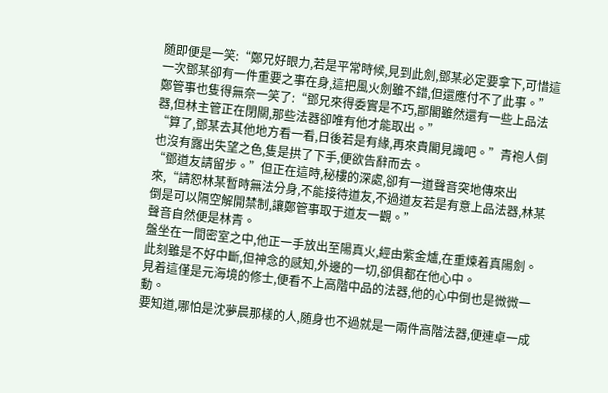随即便是一笑:“鄭兄好眼力,若是平常時候,見到此劍,鄧某必定要拿下,可惜這一次鄧某卻有一件重要之事在身,這把風火劍雖不錯,但還應付不了此事。”
鄭管事也隻得無奈一笑了:“鄧兄來得委實是不巧,鄙閣雖然還有一些上品法器,但林主管正在閉關,那些法器卻唯有他才能取出。”
“算了,鄧某去其他地方看一看,日後若是有緣,再來貴閣見識吧。”青袍人倒也沒有露出失望之色,隻是拱了下手,便欲告辭而去。
“鄧道友請留步。”但正在這時,秘樓的深處,卻有一道聲音突地傳來出來,“請恕林某暫時無法分身,不能接待道友,不過道友若是有意上品法器,林某倒是可以隔空解開禁制,讓鄭管事取于道友一觀。”
聲音自然便是林青。
盤坐在一間密室之中,他正一手放出至陽真火,經由紫金爐,在重煉着真陽劍。
此刻雖是不好中斷,但神念的感知,外邊的一切,卻俱都在他心中。
見着這僅是元海境的修士,便看不上高階中品的法器,他的心中倒也是微微一動。
要知道,哪怕是沈夢晨那樣的人,随身也不過就是一兩件高階法器,便連卓一成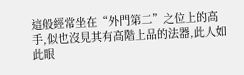這般經常坐在“外門第二”之位上的高手,似也沒見其有高階上品的法器,此人如此眼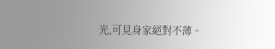光,可見身家絕對不薄。